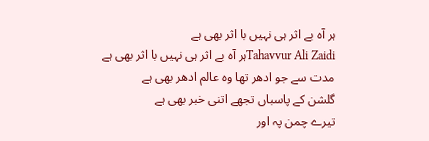ہر آہ بے اثر ہی نہیں با اثر بھی ہے
Tahavvur Ali Zaidiہر آہ بے اثر ہی نہیں با اثر بھی ہے
مدت سے جو ادھر تھا وہ عالم ادھر بھی ہے
گلشن کے پاسباں تجھے اتنی خبر بھی ہے
تیرے چمن پہ اور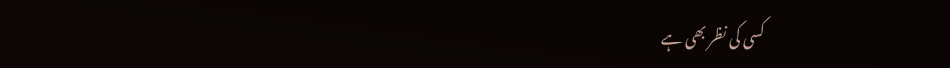کسی کی نظر بھی ہے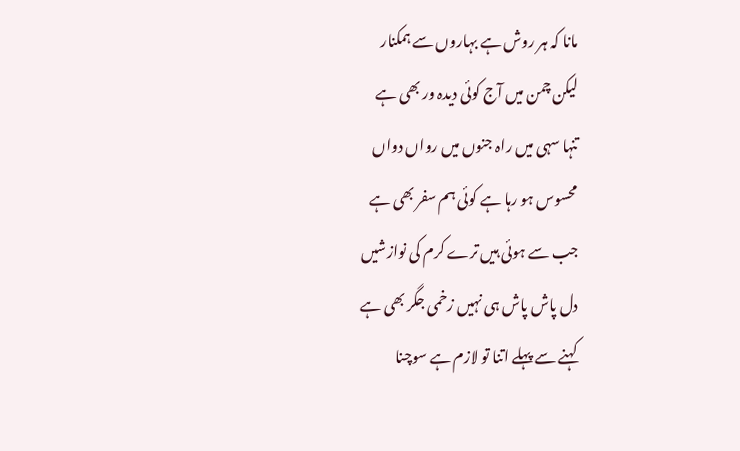مانا کہ ہر روش ہے بہاروں سے ہمکنار
لیکن چمن میں آج کوئی دیدہ ور بھی ہے
تنہا سہی میں راہ جنوں میں رواں دواں
محسوس ہو رہا ہے کوئی ہم سفر بھی ہے
جب سے ہوئی ہیں ترے کرم کی نوازشیں
دل پاش پاش ہی نہیں زخمی جگر بھی ہے
کہنے سے پہلے اتنا تو لازم ہے سوچنا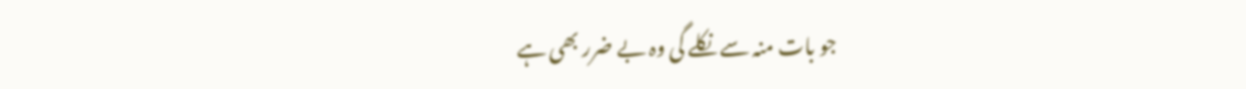جو بات منہ سے نکلے گی وہ بے ضرر بھی ہے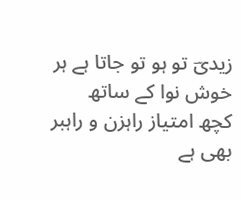زیدیؔ تو ہو تو جاتا ہے ہر خوش نوا کے ساتھ
کچھ امتیاز راہزن و راہبر بھی ہے